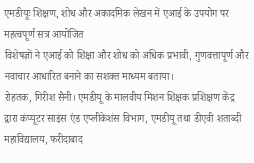एमडीयूः शिक्षण, शोध और अकादमिक लेखन में एआई के उपयोग पर महत्वपूर्ण सत्र आयोजित
विशेषज्ञों ने एआई को शिक्षा और शोध को अधिक प्रभावी, गुणवत्तापूर्ण और नवाचार आधारित बनाने का सशक्त माध्यम बताया।
रोहतक, गिरीश सैनी। एमडीयू के मालवीय मिशन शिक्षक प्रशिक्षण केंद्र द्वारा कंप्यूटर साइंस एंड एप्लीकेशंस विभाग, एमडीयू तथा डीएवी शताब्दी महाविद्यालय, फरीदाबाद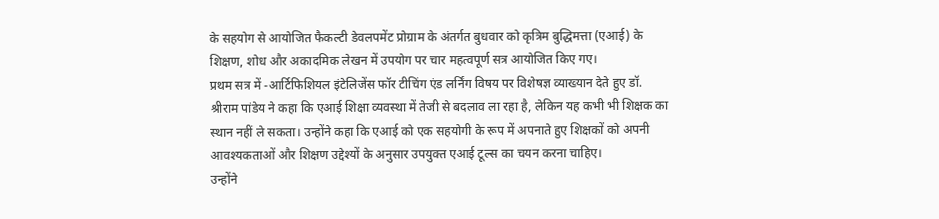के सहयोग से आयोजित फैकल्टी डेवलपमेंट प्रोग्राम के अंतर्गत बुधवार को कृत्रिम बुद्धिमत्ता (एआई) के शिक्षण, शोध और अकादमिक लेखन में उपयोग पर चार महत्वपूर्ण सत्र आयोजित किए गए।
प्रथम सत्र में -आर्टिफिशियल इंटेलिजेंस फॉर टीचिंग एंड लर्निंग विषय पर विशेषज्ञ व्याख्यान देते हुए डॉ. श्रीराम पांडेय ने कहा कि एआई शिक्षा व्यवस्था में तेजी से बदलाव ला रहा है, लेकिन यह कभी भी शिक्षक का स्थान नहीं ले सकता। उन्होंने कहा कि एआई को एक सहयोगी के रूप में अपनाते हुए शिक्षकों को अपनी आवश्यकताओं और शिक्षण उद्देश्यों के अनुसार उपयुक्त एआई टूल्स का चयन करना चाहिए।
उन्होंने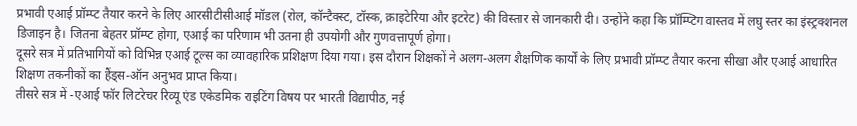प्रभावी एआई प्रॉम्प्ट तैयार करने के लिए आरसीटीसीआई मॉडल (रोल, कॉन्टैक्स्ट, टॉस्क, क्राइटेरिया और इटरेट) की विस्तार से जानकारी दी। उन्होंने कहा कि प्रॉम्प्टिंग वास्तव में लघु स्तर का इंस्ट्रक्शनल डिजाइन है। जितना बेहतर प्रॉम्प्ट होगा, एआई का परिणाम भी उतना ही उपयोगी और गुणवत्तापूर्ण होगा।
दूसरे सत्र में प्रतिभागियों को विभिन्न एआई टूल्स का व्यावहारिक प्रशिक्षण दिया गया। इस दौरान शिक्षकों ने अलग-अलग शैक्षणिक कार्यों के लिए प्रभावी प्रॉम्प्ट तैयार करना सीखा और एआई आधारित शिक्षण तकनीकों का हैंड्स-ऑन अनुभव प्राप्त किया।
तीसरे सत्र में -एआई फॉर लिटरेचर रिव्यू एंड एकेडमिक राइटिंग विषय पर भारती विद्यापीठ, नई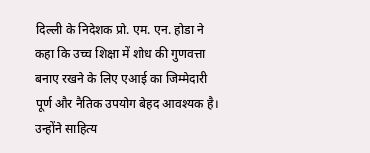दिल्ली के निदेशक प्रो. एम. एन. होडा ने कहा कि उच्च शिक्षा में शोध की गुणवत्ता बनाए रखने के लिए एआई का जिम्मेदारी पूर्ण और नैतिक उपयोग बेहद आवश्यक है। उन्होंने साहित्य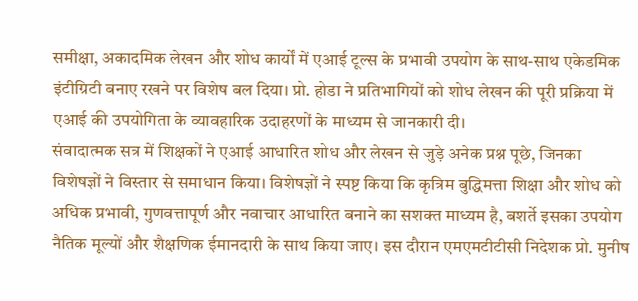समीक्षा, अकादमिक लेखन और शोध कार्यों में एआई टूल्स के प्रभावी उपयोग के साथ-साथ एकेडमिक इंटीग्रिटी बनाए रखने पर विशेष बल दिया। प्रो. होडा ने प्रतिभागियों को शोध लेखन की पूरी प्रक्रिया में एआई की उपयोगिता के व्यावहारिक उदाहरणों के माध्यम से जानकारी दी।
संवादात्मक सत्र में शिक्षकों ने एआई आधारित शोध और लेखन से जुड़े अनेक प्रश्न पूछे, जिनका विशेषज्ञों ने विस्तार से समाधान किया। विशेषज्ञों ने स्पष्ट किया कि कृत्रिम बुद्धिमत्ता शिक्षा और शोध को अधिक प्रभावी, गुणवत्तापूर्ण और नवाचार आधारित बनाने का सशक्त माध्यम है, बशर्ते इसका उपयोग नैतिक मूल्यों और शैक्षणिक ईमानदारी के साथ किया जाए। इस दौरान एमएमटीटीसी निदेशक प्रो. मुनीष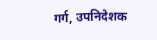गर्ग, उपनिदेशक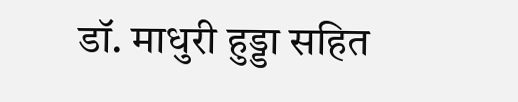डॉ. माधुरी हुड्डा सहित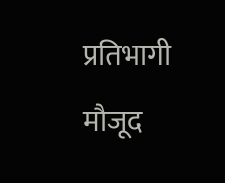प्रतिभागी मौजूद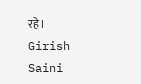रहे।
Girish Saini